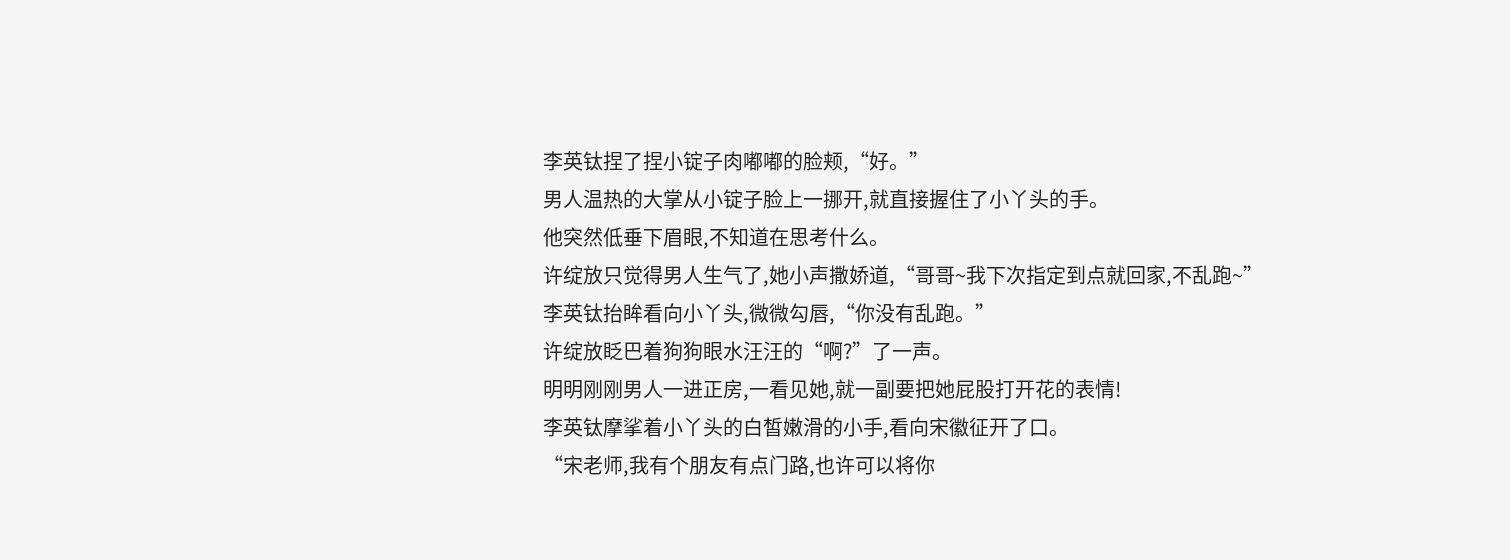李英钛捏了捏小锭子肉嘟嘟的脸颊,“好。”
男人温热的大掌从小锭子脸上一挪开,就直接握住了小丫头的手。
他突然低垂下眉眼,不知道在思考什么。
许绽放只觉得男人生气了,她小声撒娇道,“哥哥~我下次指定到点就回家,不乱跑~”
李英钛抬眸看向小丫头,微微勾唇,“你没有乱跑。”
许绽放眨巴着狗狗眼水汪汪的“啊?”了一声。
明明刚刚男人一进正房,一看见她,就一副要把她屁股打开花的表情!
李英钛摩挲着小丫头的白皙嫩滑的小手,看向宋徽征开了口。
“宋老师,我有个朋友有点门路,也许可以将你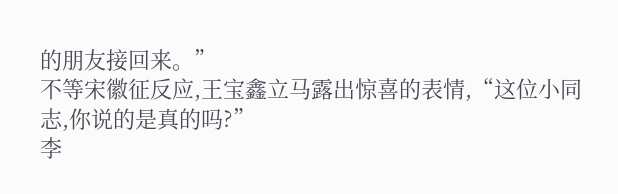的朋友接回来。”
不等宋徽征反应,王宝鑫立马露出惊喜的表情,“这位小同志,你说的是真的吗?”
李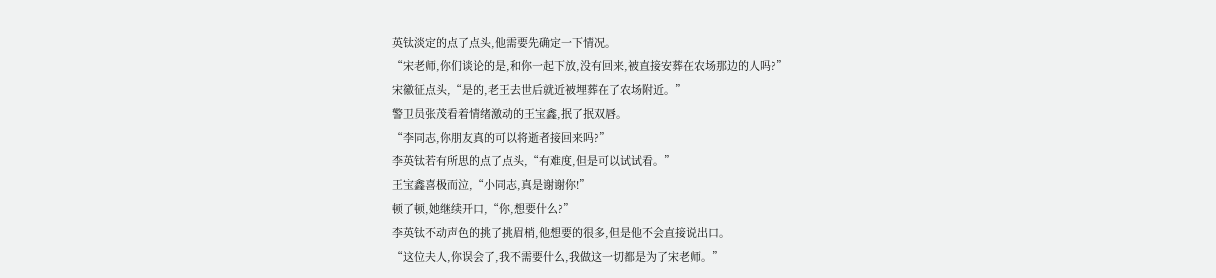英钛淡定的点了点头,他需要先确定一下情况。
“宋老师,你们谈论的是,和你一起下放,没有回来,被直接安葬在农场那边的人吗?”
宋徽征点头,“是的,老王去世后就近被埋葬在了农场附近。”
警卫员张茂看着情绪激动的王宝鑫,抿了抿双唇。
“李同志,你朋友真的可以将逝者接回来吗?”
李英钛若有所思的点了点头,“有难度,但是可以试试看。”
王宝鑫喜极而泣,“小同志,真是谢谢你!”
顿了顿,她继续开口,“你,想要什么?”
李英钛不动声色的挑了挑眉梢,他想要的很多,但是他不会直接说出口。
“这位夫人,你误会了,我不需要什么,我做这一切都是为了宋老师。”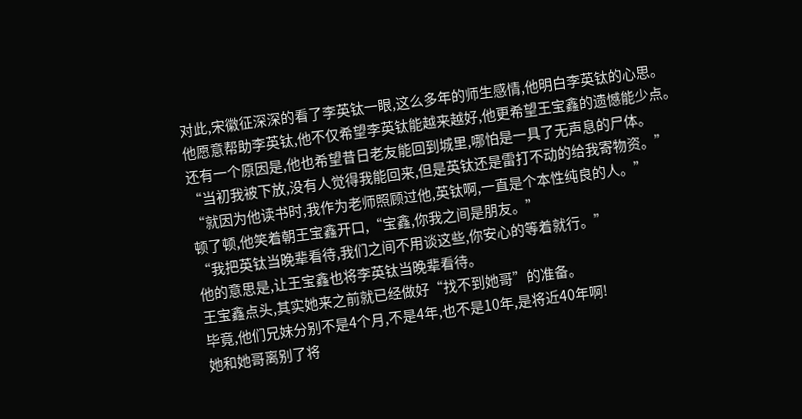对此,宋徽征深深的看了李英钛一眼,这么多年的师生感情,他明白李英钛的心思。
他愿意帮助李英钛,他不仅希望李英钛能越来越好,他更希望王宝鑫的遗憾能少点。
还有一个原因是,他也希望昔日老友能回到城里,哪怕是一具了无声息的尸体。
“当初我被下放,没有人觉得我能回来,但是英钛还是雷打不动的给我寄物资。”
“就因为他读书时,我作为老师照顾过他,英钛啊,一直是个本性纯良的人。”
顿了顿,他笑着朝王宝鑫开口,“宝鑫,你我之间是朋友。”
“我把英钛当晚辈看待,我们之间不用谈这些,你安心的等着就行。”
他的意思是,让王宝鑫也将李英钛当晚辈看待。
王宝鑫点头,其实她来之前就已经做好“找不到她哥”的准备。
毕竟,他们兄妹分别不是4个月,不是4年,也不是10年,是将近40年啊!
她和她哥离别了将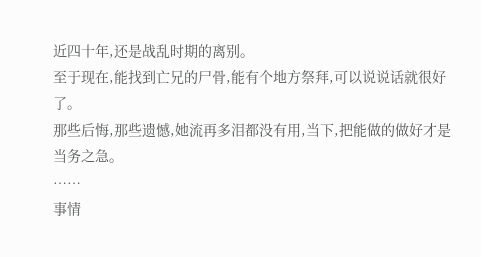近四十年,还是战乱时期的离别。
至于现在,能找到亡兄的尸骨,能有个地方祭拜,可以说说话就很好了。
那些后悔,那些遗憾,她流再多泪都没有用,当下,把能做的做好才是当务之急。
……
事情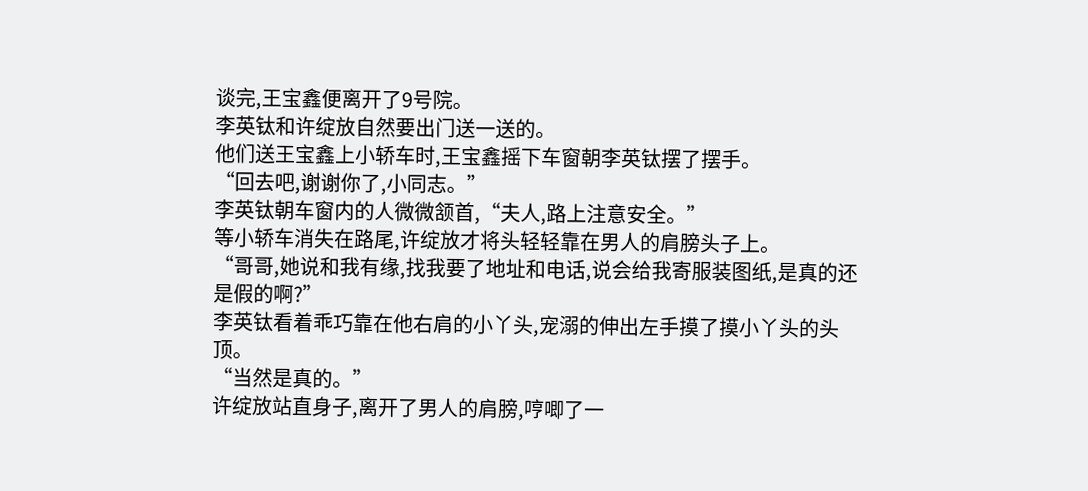谈完,王宝鑫便离开了9号院。
李英钛和许绽放自然要出门送一送的。
他们送王宝鑫上小轿车时,王宝鑫摇下车窗朝李英钛摆了摆手。
“回去吧,谢谢你了,小同志。”
李英钛朝车窗内的人微微颔首,“夫人,路上注意安全。”
等小轿车消失在路尾,许绽放才将头轻轻靠在男人的肩膀头子上。
“哥哥,她说和我有缘,找我要了地址和电话,说会给我寄服装图纸,是真的还是假的啊?”
李英钛看着乖巧靠在他右肩的小丫头,宠溺的伸出左手摸了摸小丫头的头顶。
“当然是真的。”
许绽放站直身子,离开了男人的肩膀,哼唧了一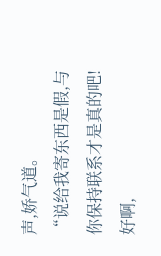声,娇气道。
“说给我寄东西是假,与你保持联系才是真的吧!好啊,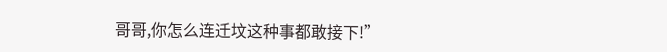哥哥,你怎么连迁坟这种事都敢接下!”